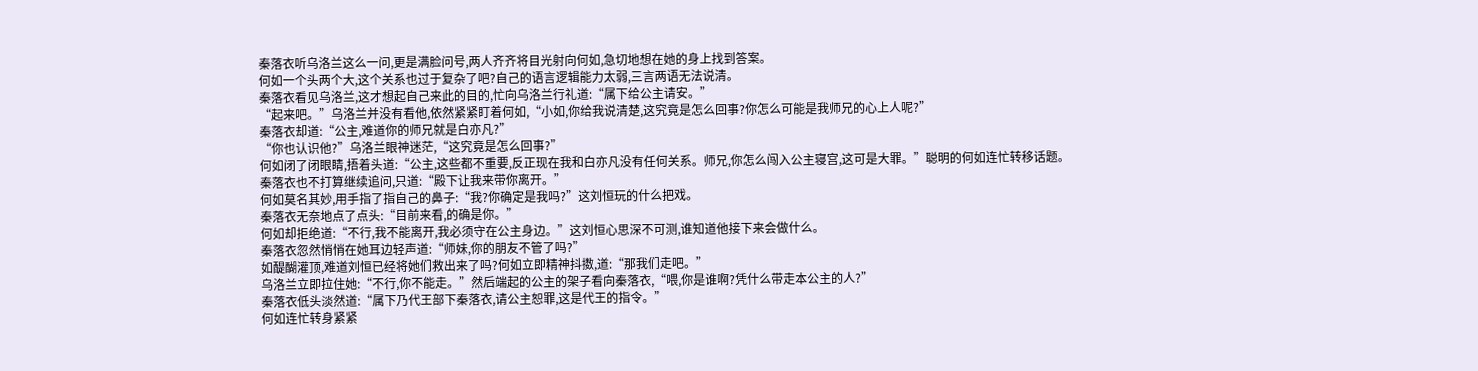秦落衣听乌洛兰这么一问,更是满脸问号,两人齐齐将目光射向何如,急切地想在她的身上找到答案。
何如一个头两个大,这个关系也过于复杂了吧?自己的语言逻辑能力太弱,三言两语无法说清。
秦落衣看见乌洛兰,这才想起自己来此的目的,忙向乌洛兰行礼道:“属下给公主请安。”
“起来吧。”乌洛兰并没有看他,依然紧紧盯着何如,“小如,你给我说清楚,这究竟是怎么回事?你怎么可能是我师兄的心上人呢?”
秦落衣却道:“公主,难道你的师兄就是白亦凡?”
“你也认识他?”乌洛兰眼神迷茫,“这究竟是怎么回事?”
何如闭了闭眼睛,捂着头道:“公主,这些都不重要,反正现在我和白亦凡没有任何关系。师兄,你怎么闯入公主寝宫,这可是大罪。”聪明的何如连忙转移话题。
秦落衣也不打算继续追问,只道:“殿下让我来带你离开。”
何如莫名其妙,用手指了指自己的鼻子:“我?你确定是我吗?”这刘恒玩的什么把戏。
秦落衣无奈地点了点头:“目前来看,的确是你。”
何如却拒绝道:“不行,我不能离开,我必须守在公主身边。”这刘恒心思深不可测,谁知道他接下来会做什么。
秦落衣忽然悄悄在她耳边轻声道:“师妹,你的朋友不管了吗?”
如醍醐灌顶,难道刘恒已经将她们救出来了吗?何如立即精神抖擞,道:“那我们走吧。”
乌洛兰立即拉住她:“不行,你不能走。”然后端起的公主的架子看向秦落衣,“喂,你是谁啊?凭什么带走本公主的人?”
秦落衣低头淡然道:“属下乃代王部下秦落衣,请公主恕罪,这是代王的指令。”
何如连忙转身紧紧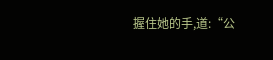握住她的手,道:“公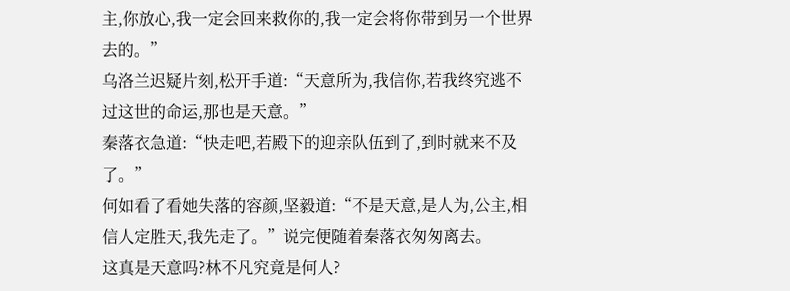主,你放心,我一定会回来救你的,我一定会将你带到另一个世界去的。”
乌洛兰迟疑片刻,松开手道:“天意所为,我信你,若我终究逃不过这世的命运,那也是天意。”
秦落衣急道:“快走吧,若殿下的迎亲队伍到了,到时就来不及了。”
何如看了看她失落的容颜,坚毅道:“不是天意,是人为,公主,相信人定胜天,我先走了。”说完便随着秦落衣匆匆离去。
这真是天意吗?林不凡究竟是何人?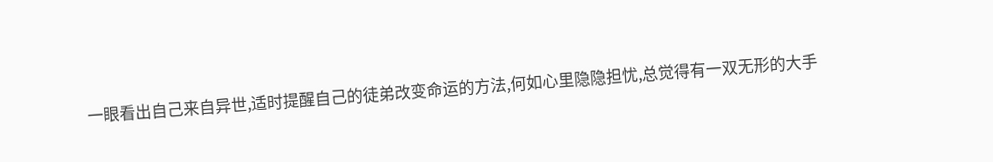一眼看出自己来自异世,适时提醒自己的徒弟改变命运的方法,何如心里隐隐担忧,总觉得有一双无形的大手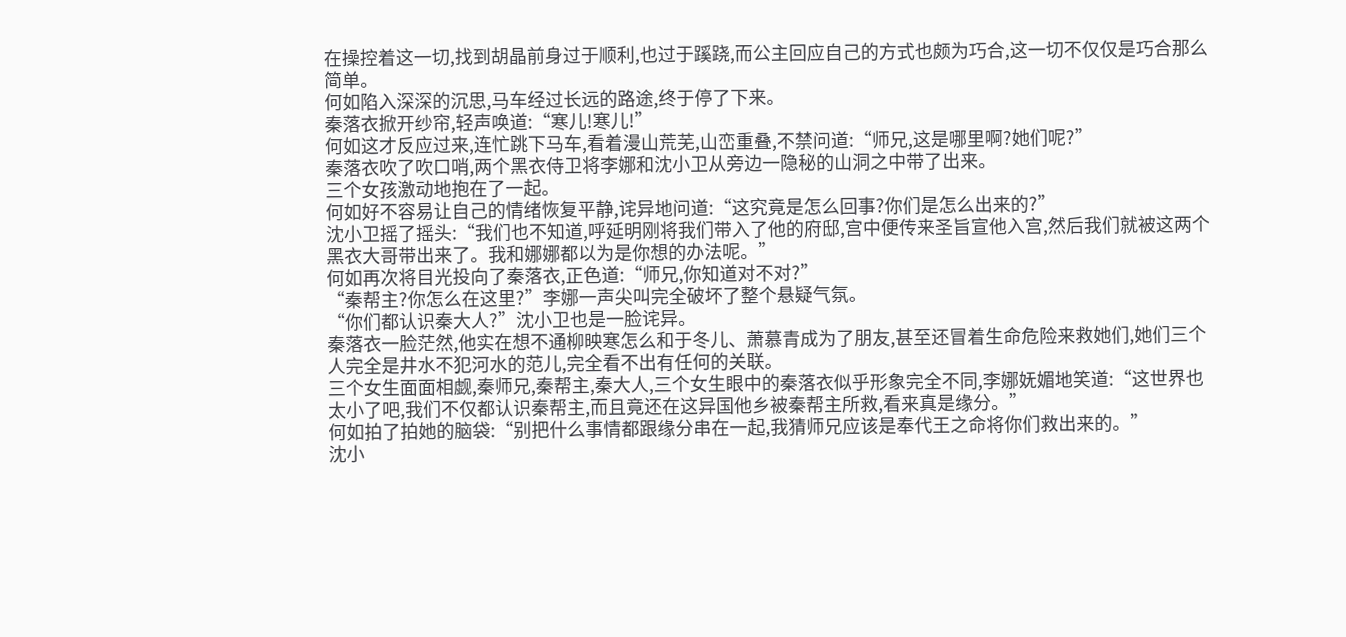在操控着这一切,找到胡晶前身过于顺利,也过于蹊跷,而公主回应自己的方式也颇为巧合,这一切不仅仅是巧合那么简单。
何如陷入深深的沉思,马车经过长远的路途,终于停了下来。
秦落衣掀开纱帘,轻声唤道:“寒儿!寒儿!”
何如这才反应过来,连忙跳下马车,看着漫山荒芜,山峦重叠,不禁问道:“师兄,这是哪里啊?她们呢?”
秦落衣吹了吹口哨,两个黑衣侍卫将李娜和沈小卫从旁边一隐秘的山洞之中带了出来。
三个女孩激动地抱在了一起。
何如好不容易让自己的情绪恢复平静,诧异地问道:“这究竟是怎么回事?你们是怎么出来的?”
沈小卫摇了摇头:“我们也不知道,呼延明刚将我们带入了他的府邸,宫中便传来圣旨宣他入宫,然后我们就被这两个黑衣大哥带出来了。我和娜娜都以为是你想的办法呢。”
何如再次将目光投向了秦落衣,正色道:“师兄,你知道对不对?”
“秦帮主?你怎么在这里?”李娜一声尖叫完全破坏了整个悬疑气氛。
“你们都认识秦大人?”沈小卫也是一脸诧异。
秦落衣一脸茫然,他实在想不通柳映寒怎么和于冬儿、萧慕青成为了朋友,甚至还冒着生命危险来救她们,她们三个人完全是井水不犯河水的范儿,完全看不出有任何的关联。
三个女生面面相觑,秦师兄,秦帮主,秦大人,三个女生眼中的秦落衣似乎形象完全不同,李娜妩媚地笑道:“这世界也太小了吧,我们不仅都认识秦帮主,而且竟还在这异国他乡被秦帮主所救,看来真是缘分。”
何如拍了拍她的脑袋:“别把什么事情都跟缘分串在一起,我猜师兄应该是奉代王之命将你们救出来的。”
沈小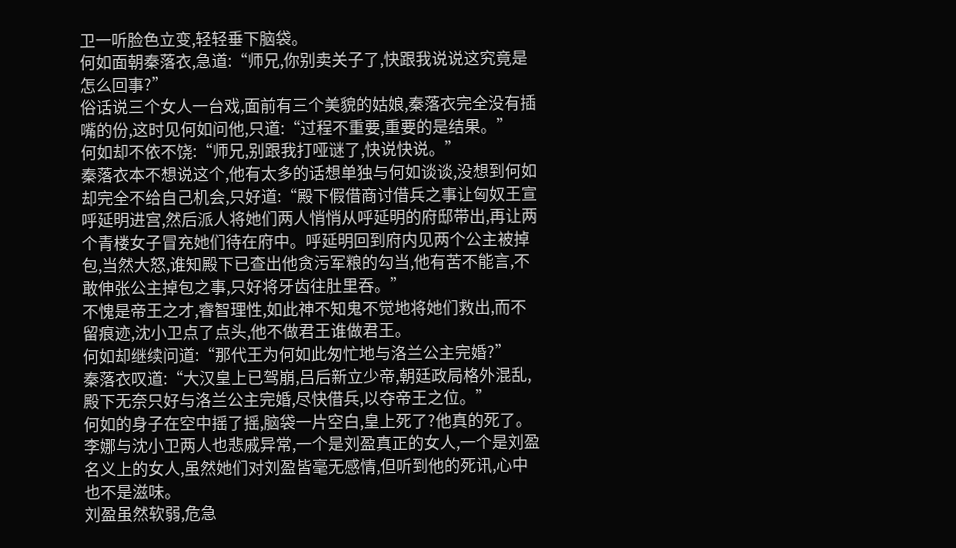卫一听脸色立变,轻轻垂下脑袋。
何如面朝秦落衣,急道:“师兄,你别卖关子了,快跟我说说这究竟是怎么回事?”
俗话说三个女人一台戏,面前有三个美貌的姑娘,秦落衣完全没有插嘴的份,这时见何如问他,只道:“过程不重要,重要的是结果。”
何如却不依不饶:“师兄,别跟我打哑谜了,快说快说。”
秦落衣本不想说这个,他有太多的话想单独与何如谈谈,没想到何如却完全不给自己机会,只好道:“殿下假借商讨借兵之事让匈奴王宣呼延明进宫,然后派人将她们两人悄悄从呼延明的府邸带出,再让两个青楼女子冒充她们待在府中。呼延明回到府内见两个公主被掉包,当然大怒,谁知殿下已查出他贪污军粮的勾当,他有苦不能言,不敢伸张公主掉包之事,只好将牙齿往肚里吞。”
不愧是帝王之才,睿智理性,如此神不知鬼不觉地将她们救出,而不留痕迹,沈小卫点了点头,他不做君王谁做君王。
何如却继续问道:“那代王为何如此匆忙地与洛兰公主完婚?”
秦落衣叹道:“大汉皇上已驾崩,吕后新立少帝,朝廷政局格外混乱,殿下无奈只好与洛兰公主完婚,尽快借兵,以夺帝王之位。”
何如的身子在空中摇了摇,脑袋一片空白,皇上死了?他真的死了。
李娜与沈小卫两人也悲戚异常,一个是刘盈真正的女人,一个是刘盈名义上的女人,虽然她们对刘盈皆毫无感情,但听到他的死讯,心中也不是滋味。
刘盈虽然软弱,危急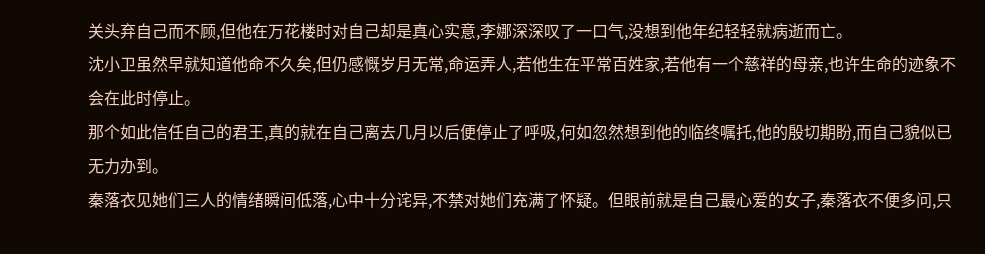关头弃自己而不顾,但他在万花楼时对自己却是真心实意,李娜深深叹了一口气,没想到他年纪轻轻就病逝而亡。
沈小卫虽然早就知道他命不久矣,但仍感慨岁月无常,命运弄人,若他生在平常百姓家,若他有一个慈祥的母亲,也许生命的迹象不会在此时停止。
那个如此信任自己的君王,真的就在自己离去几月以后便停止了呼吸,何如忽然想到他的临终嘱托,他的殷切期盼,而自己貌似已无力办到。
秦落衣见她们三人的情绪瞬间低落,心中十分诧异,不禁对她们充满了怀疑。但眼前就是自己最心爱的女子,秦落衣不便多问,只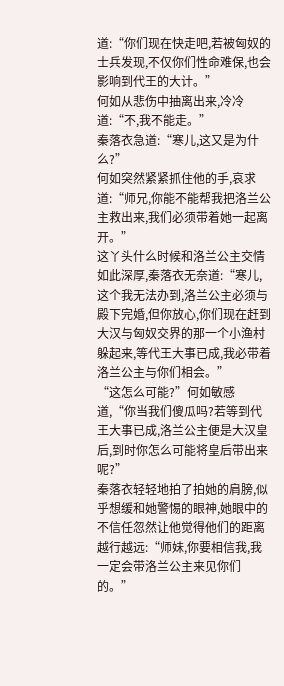道:“你们现在快走吧,若被匈奴的士兵发现,不仅你们性命难保,也会影响到代王的大计。”
何如从悲伤中抽离出来,冷冷道:“不,我不能走。”
秦落衣急道:“寒儿,这又是为什么?”
何如突然紧紧抓住他的手,哀求道:“师兄,你能不能帮我把洛兰公主救出来,我们必须带着她一起离开。”
这丫头什么时候和洛兰公主交情如此深厚,秦落衣无奈道:“寒儿,这个我无法办到,洛兰公主必须与殿下完婚,但你放心,你们现在赶到大汉与匈奴交界的那一个小渔村躲起来,等代王大事已成,我必带着洛兰公主与你们相会。”
“这怎么可能?”何如敏感道,“你当我们傻瓜吗?若等到代王大事已成,洛兰公主便是大汉皇后,到时你怎么可能将皇后带出来呢?”
秦落衣轻轻地拍了拍她的肩膀,似乎想缓和她警惕的眼神,她眼中的不信任忽然让他觉得他们的距离越行越远:“师妹,你要相信我,我一定会带洛兰公主来见你们的。”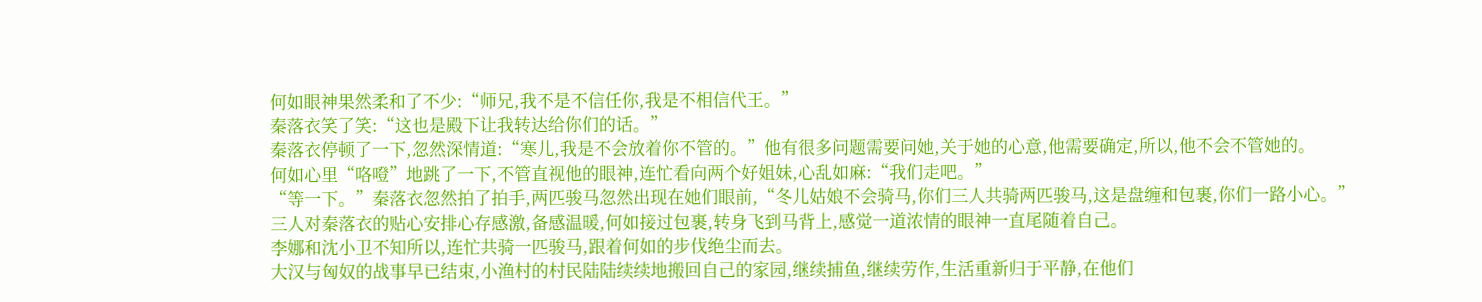何如眼神果然柔和了不少:“师兄,我不是不信任你,我是不相信代王。”
秦落衣笑了笑:“这也是殿下让我转达给你们的话。”
秦落衣停顿了一下,忽然深情道:“寒儿,我是不会放着你不管的。”他有很多问题需要问她,关于她的心意,他需要确定,所以,他不会不管她的。
何如心里“咯噔”地跳了一下,不管直视他的眼神,连忙看向两个好姐妹,心乱如麻:“我们走吧。”
“等一下。”秦落衣忽然拍了拍手,两匹骏马忽然出现在她们眼前,“冬儿姑娘不会骑马,你们三人共骑两匹骏马,这是盘缠和包裹,你们一路小心。”
三人对秦落衣的贴心安排心存感激,备感温暖,何如接过包裹,转身飞到马背上,感觉一道浓情的眼神一直尾随着自己。
李娜和沈小卫不知所以,连忙共骑一匹骏马,跟着何如的步伐绝尘而去。
大汉与匈奴的战事早已结束,小渔村的村民陆陆续续地搬回自己的家园,继续捕鱼,继续劳作,生活重新归于平静,在他们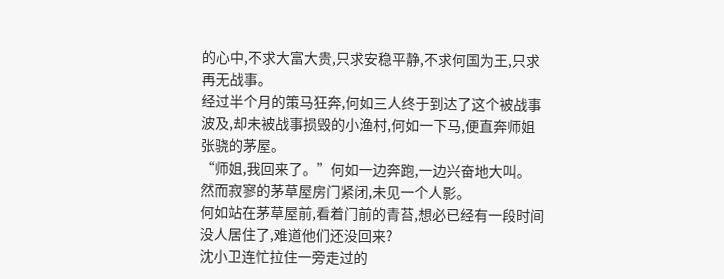的心中,不求大富大贵,只求安稳平静,不求何国为王,只求再无战事。
经过半个月的策马狂奔,何如三人终于到达了这个被战事波及,却未被战事损毁的小渔村,何如一下马,便直奔师姐张骁的茅屋。
“师姐,我回来了。”何如一边奔跑,一边兴奋地大叫。
然而寂寥的茅草屋房门紧闭,未见一个人影。
何如站在茅草屋前,看着门前的青苔,想必已经有一段时间没人居住了,难道他们还没回来?
沈小卫连忙拉住一旁走过的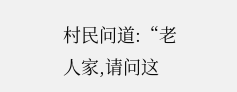村民问道:“老人家,请问这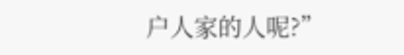户人家的人呢?”